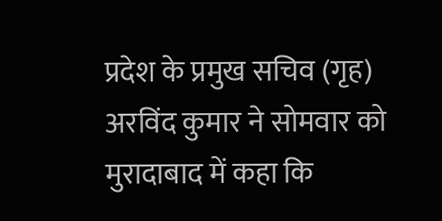प्रदेश के प्रमुख सचिव (गृह) अरविंद कुमार ने सोमवार को मुरादाबाद में कहा कि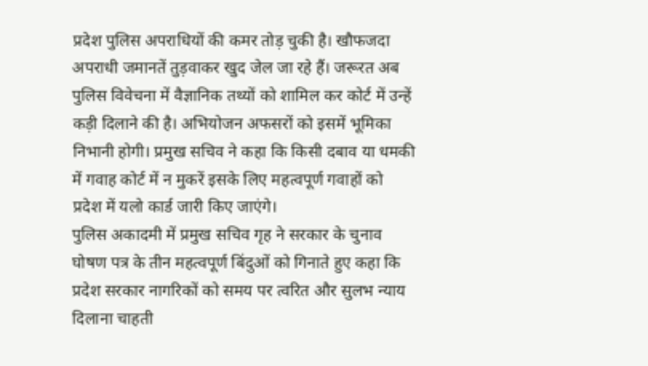प्रदेश पुलिस अपराधियों की कमर तोड़ चुकी है। खौफजदा अपराधी जमानतें तुड़वाकर खुद जेल जा रहे हैं। जरूरत अब पुलिस विवेचना में वैज्ञानिक तथ्यों को शामिल कर कोर्ट में उन्हें कड़ी दिलाने की है। अभियोजन अफसरों को इसमें भूमिका निभानी होगी। प्रमुख सचिव ने कहा कि किसी दबाव या धमकी में गवाह कोर्ट में न मुकरें इसके लिए महत्वपूर्ण गवाहों को प्रदेश में यलो कार्ड जारी किए जाएंगे।
पुलिस अकादमी में प्रमुख सचिव गृह ने सरकार के चुनाव घोषण पत्र के तीन महत्वपूर्ण बिंदुओं को गिनाते हुए कहा कि प्रदेश सरकार नागरिकों को समय पर त्वरित और सुलभ न्याय दिलाना चाहती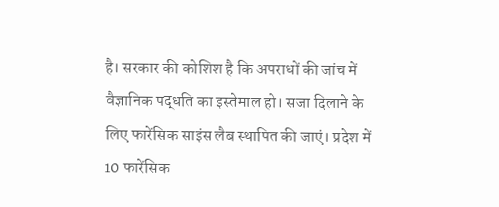है। सरकार की कोशिश है कि अपराधों की जांच में वैज्ञानिक पद्धति का इस्तेमाल हो। सजा दिलाने के लिए फारेंसिक साइंस लैब स्थापित की जाएं। प्रदेश में 10 फारेंसिक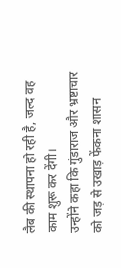लैब की स्थापना हो रही है, जल्द वह काम शुरू कर देंगी।
उन्होंने कहा कि गुंडाराज और भ्रष्टाचार को जड़ से उखाड़ फेंकना शासन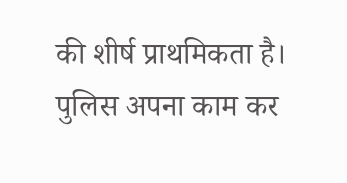की शीर्ष प्राथमिकता है। पुलिस अपना काम कर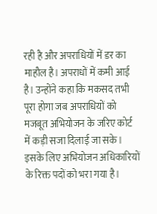रही है और अपराधियों में डर का माहौल है। अपराधों में कमी आई है। उन्होंने कहा कि मकसद तभी पूरा होगा जब अपराधियों को मजबूत अभियोजन के जरिए कोर्ट में कड़ी सजा दिलाई जा सके। इसके लिए अभियोजन अधिकारियों के रिक्त पदों को भरा गया है।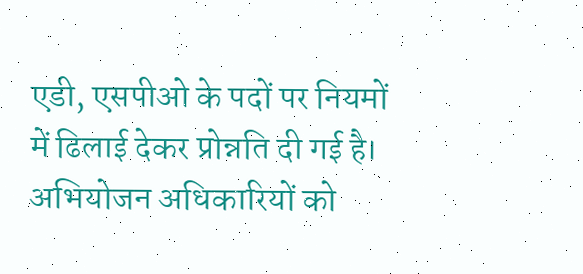एडी, एसपीओ के पदों पर नियमों में ढिलाई देकर प्रोन्नति दी गई है। अभियोजन अधिकारियों को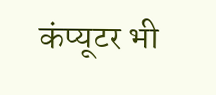कंप्यूटर भी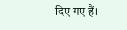दिए गए हैं।